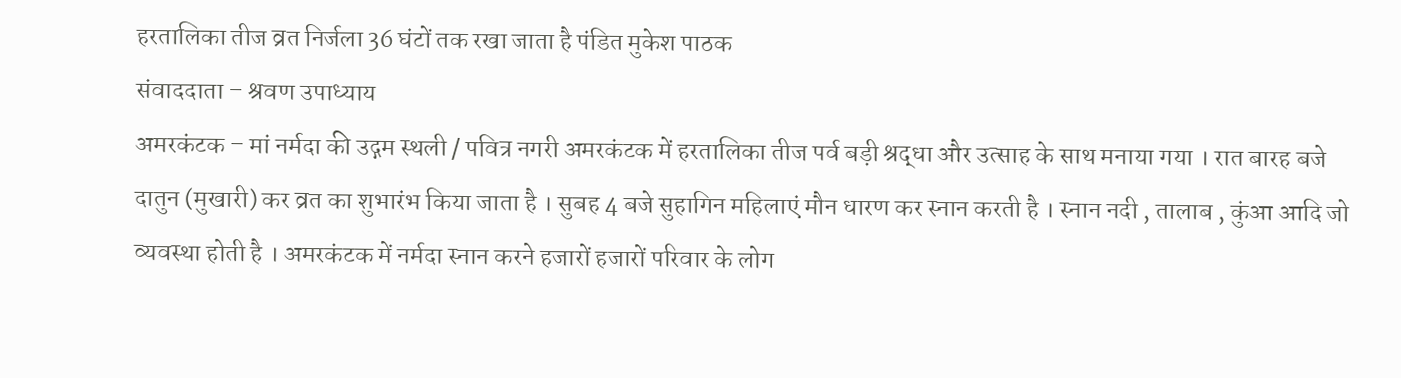हरतालिका तीज व्रत निर्जला 36 घंटों तक रखा जाता है पंडित मुकेश पाठक
संवाददाता – श्रवण उपाध्याय
अमरकंटक – मां नर्मदा की उद्गम स्थली / पवित्र नगरी अमरकंटक में हरतालिका तीज पर्व बड़ी श्रद्धा और उत्साह के साथ मनाया गया । रात बारह बजे दातुन (मुखारी) कर व्रत का शुभारंभ किया जाता है । सुबह 4 बजे सुहागिन महिलाएं मौन धारण कर स्नान करती है । स्नान नदी , तालाब , कुंआ आदि जो व्यवस्था होती है । अमरकंटक में नर्मदा स्नान करने हजारों हजारों परिवार के लोग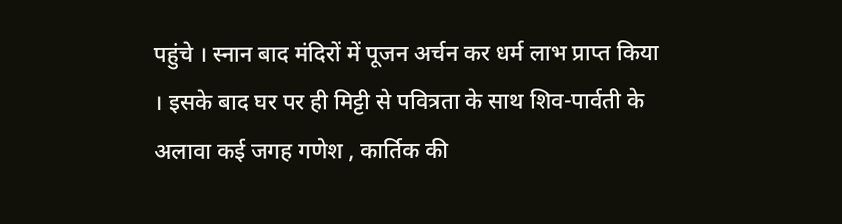पहुंचे । स्नान बाद मंदिरों में पूजन अर्चन कर धर्म लाभ प्राप्त किया । इसके बाद घर पर ही मिट्टी से पवित्रता के साथ शिव-पार्वती के अलावा कई जगह गणेश , कार्तिक की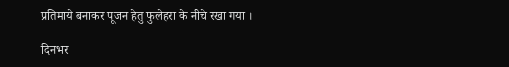प्रतिमाये बनाकर पूजन हेतु फुलेहरा के नीचे रखा गया ।

दिनभर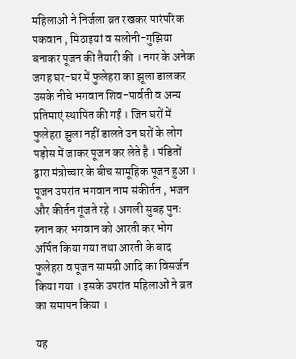महिलाओं ने निर्जला व्रत रखकर पारंपरिक पकवान , मिठाइयां व सलोनी-गुझिया बनाकर पूजन की तैयारी की । नगर के अनेक जगह घर-घर में फुलेहरा का झूला डालकर उसके नीचे भगवान शिव-पार्वती व अन्य प्रतिमाएं स्थापित की गईं । जिन घरों में फुलेहरा झुला नहीं डालते उन घरों के लोग पड़ोस में जाकर पूजन कर लेते है । पंडितों द्वारा मंत्रोच्चार के बीच सामूहिक पूजन हुआ । पूजन उपरांत भगवान नाम संकीर्तन , भजन और कीर्तन गूंजते रहे । अगली सुबह पुनः स्नान कर भगवान को आरती कर भोग अर्पित किया गया तथा आरती के बाद फुलेहरा व पूजन सामग्री आदि का विसर्जन किया गया । इसके उपरांत महिलाओं ने व्रत का समापन किया ।

यह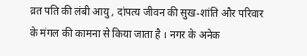व्रत पति की लंबी आयु , दांपत्य जीवन की सुख-शांति और परिवार के मंगल की कामना से किया जाता है । नगर के अनेक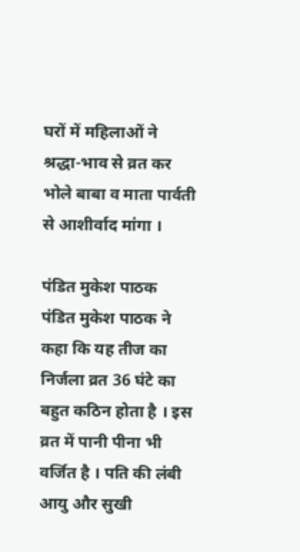घरों में महिलाओं ने श्रद्धा-भाव से व्रत कर भोले बाबा व माता पार्वती से आशीर्वाद मांगा ।

पंडित मुकेश पाठक
पंडित मुकेश पाठक ने कहा कि यह तीज का निर्जला व्रत 36 घंटे का बहुत कठिन होता है । इस व्रत में पानी पीना भी वर्जित है । पति की लंबी आयु और सुखी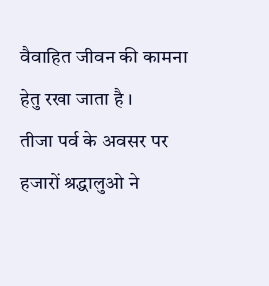वैवाहित जीवन की कामना हेतु रखा जाता है ।
तीजा पर्व के अवसर पर हजारों श्रद्धालुओ ने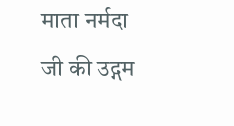माता नर्मदा जी की उद्गम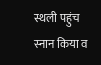स्थली पहुंच स्नान किया व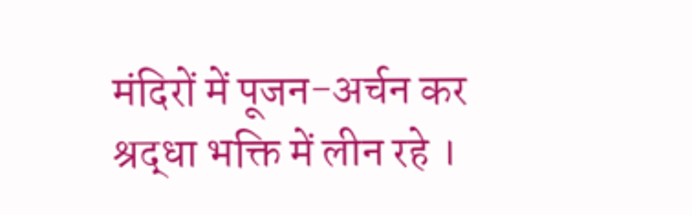मंदिरों में पूजन-अर्चन कर श्रद्धा भक्ति में लीन रहे ।